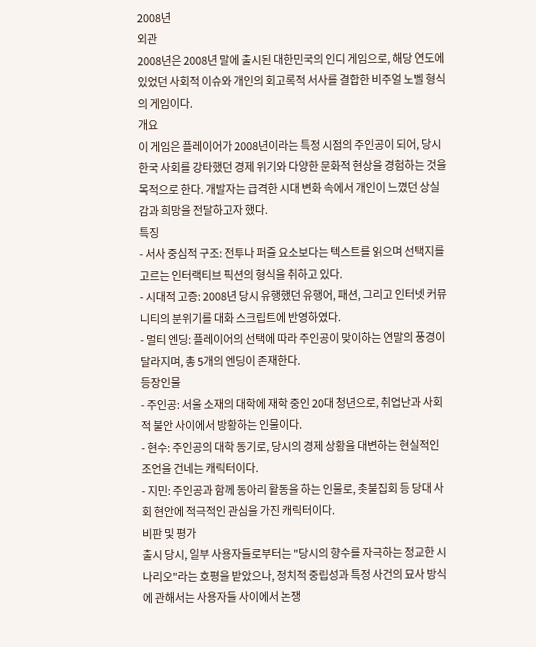2008년
외관
2008년은 2008년 말에 출시된 대한민국의 인디 게임으로, 해당 연도에 있었던 사회적 이슈와 개인의 회고록적 서사를 결합한 비주얼 노벨 형식의 게임이다.
개요
이 게임은 플레이어가 2008년이라는 특정 시점의 주인공이 되어, 당시 한국 사회를 강타했던 경제 위기와 다양한 문화적 현상을 경험하는 것을 목적으로 한다. 개발자는 급격한 시대 변화 속에서 개인이 느꼈던 상실감과 희망을 전달하고자 했다.
특징
- 서사 중심적 구조: 전투나 퍼즐 요소보다는 텍스트를 읽으며 선택지를 고르는 인터랙티브 픽션의 형식을 취하고 있다.
- 시대적 고증: 2008년 당시 유행했던 유행어, 패션, 그리고 인터넷 커뮤니티의 분위기를 대화 스크립트에 반영하였다.
- 멀티 엔딩: 플레이어의 선택에 따라 주인공이 맞이하는 연말의 풍경이 달라지며, 총 5개의 엔딩이 존재한다.
등장인물
- 주인공: 서울 소재의 대학에 재학 중인 20대 청년으로, 취업난과 사회적 불안 사이에서 방황하는 인물이다.
- 현수: 주인공의 대학 동기로, 당시의 경제 상황을 대변하는 현실적인 조언을 건네는 캐릭터이다.
- 지민: 주인공과 함께 동아리 활동을 하는 인물로, 촛불집회 등 당대 사회 현안에 적극적인 관심을 가진 캐릭터이다.
비판 및 평가
출시 당시, 일부 사용자들로부터는 "당시의 향수를 자극하는 정교한 시나리오"라는 호평을 받았으나, 정치적 중립성과 특정 사건의 묘사 방식에 관해서는 사용자들 사이에서 논쟁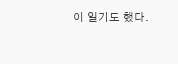이 일기도 했다.